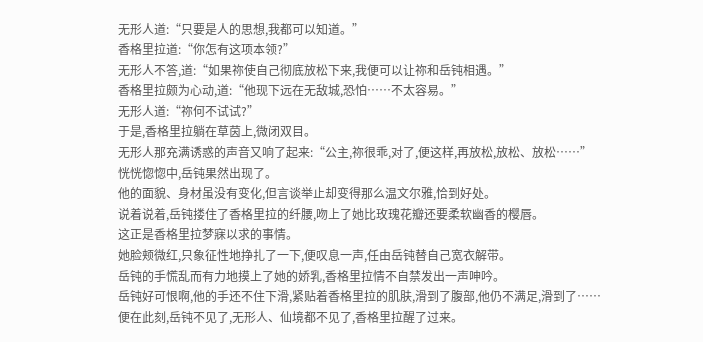无形人道:“只要是人的思想,我都可以知道。”
香格里拉道:“你怎有这项本领?”
无形人不答,道:“如果祢使自己彻底放松下来,我便可以让祢和岳钝相遇。”
香格里拉颇为心动,道:“他现下远在无敌城,恐怕……不太容易。”
无形人道:“祢何不试试?”
于是,香格里拉躺在草茵上,微闭双目。
无形人那充满诱惑的声音又响了起来:“公主,祢很乖,对了,便这样,再放松,放松、放松……”
恍恍惚惚中,岳钝果然出现了。
他的面貌、身材虽没有变化,但言谈举止却变得那么温文尔雅,恰到好处。
说着说着,岳钝搂住了香格里拉的纤腰,吻上了她比玫瑰花瓣还要柔软幽香的樱唇。
这正是香格里拉梦寐以求的事情。
她脸颊微红,只象征性地挣扎了一下,便叹息一声,任由岳钝替自己宽衣解带。
岳钝的手慌乱而有力地摸上了她的娇乳,香格里拉情不自禁发出一声呻吟。
岳钝好可恨啊,他的手还不住下滑,紧贴着香格里拉的肌肤,滑到了腹部,他仍不满足,滑到了……
便在此刻,岳钝不见了,无形人、仙境都不见了,香格里拉醒了过来。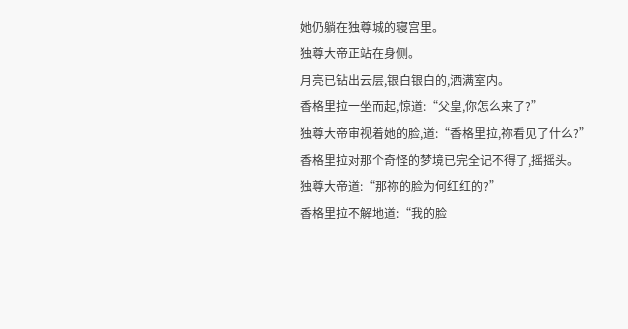她仍躺在独尊城的寝宫里。
独尊大帝正站在身侧。
月亮已钻出云层,银白银白的,洒满室内。
香格里拉一坐而起,惊道:“父皇,你怎么来了?”
独尊大帝审视着她的脸,道:“香格里拉,祢看见了什么?”
香格里拉对那个奇怪的梦境已完全记不得了,摇摇头。
独尊大帝道:“那祢的脸为何红红的?”
香格里拉不解地道:“我的脸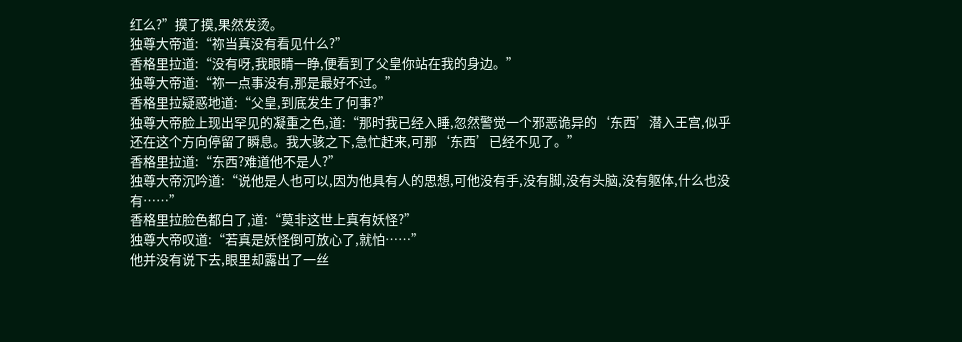红么?”摸了摸,果然发烫。
独尊大帝道:“祢当真没有看见什么?”
香格里拉道:“没有呀,我眼睛一睁,便看到了父皇你站在我的身边。”
独尊大帝道:“祢一点事没有,那是最好不过。”
香格里拉疑惑地道:“父皇,到底发生了何事?”
独尊大帝脸上现出罕见的凝重之色,道:“那时我已经入睡,忽然警觉一个邪恶诡异的‘东西’潜入王宫,似乎还在这个方向停留了瞬息。我大骇之下,急忙赶来,可那‘东西’已经不见了。”
香格里拉道:“东西?难道他不是人?”
独尊大帝沉吟道:“说他是人也可以,因为他具有人的思想,可他没有手,没有脚,没有头脑,没有躯体,什么也没有……”
香格里拉脸色都白了,道:“莫非这世上真有妖怪?”
独尊大帝叹道:“若真是妖怪倒可放心了,就怕……”
他并没有说下去,眼里却露出了一丝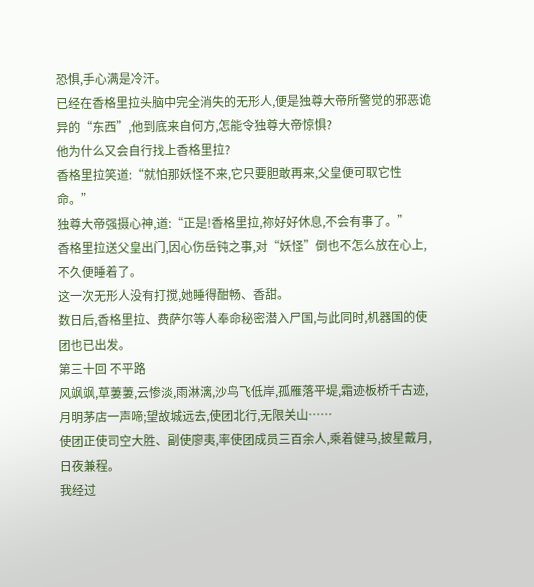恐惧,手心满是冷汗。
已经在香格里拉头脑中完全消失的无形人,便是独尊大帝所警觉的邪恶诡异的“东西”,他到底来自何方,怎能令独尊大帝惊惧?
他为什么又会自行找上香格里拉?
香格里拉笑道:“就怕那妖怪不来,它只要胆敢再来,父皇便可取它性命。”
独尊大帝强摄心神,道:“正是!香格里拉,祢好好休息,不会有事了。”
香格里拉送父皇出门,因心伤岳钝之事,对“妖怪”倒也不怎么放在心上,不久便睡着了。
这一次无形人没有打搅,她睡得酣畅、香甜。
数日后,香格里拉、费萨尔等人奉命秘密潜入尸国,与此同时,机器国的使团也已出发。
第三十回 不平路
风飒飒,草萋萋,云惨淡,雨淋漓,沙鸟飞低岸,孤雁落平堤,霜迹板桥千古迹,月明茅店一声啼;望故城远去,使团北行,无限关山……
使团正使司空大胜、副使廖夷,率使团成员三百余人,乘着健马,披星戴月,日夜兼程。
我经过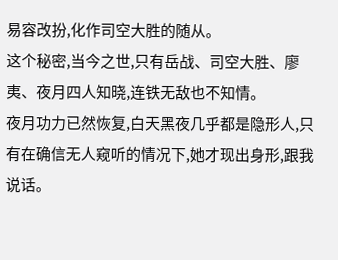易容改扮,化作司空大胜的随从。
这个秘密,当今之世,只有岳战、司空大胜、廖夷、夜月四人知晓,连铁无敌也不知情。
夜月功力已然恢复,白天黑夜几乎都是隐形人,只有在确信无人窥听的情况下,她才现出身形,跟我说话。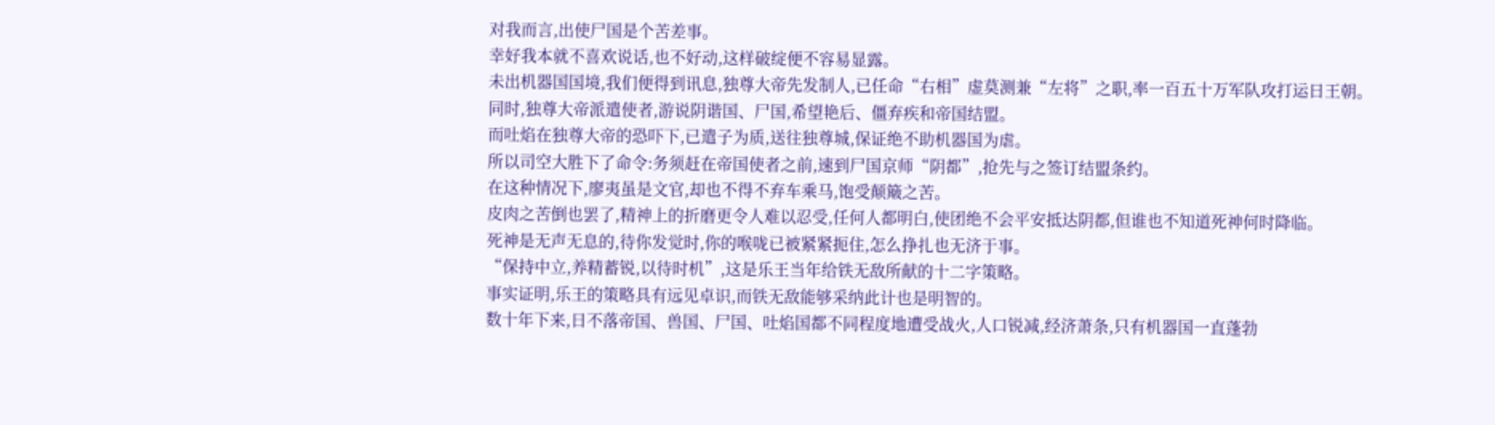对我而言,出使尸国是个苦差事。
幸好我本就不喜欢说话,也不好动,这样破绽便不容易显露。
未出机器国国境,我们便得到讯息,独尊大帝先发制人,已任命“右相”虚莫测兼“左将”之职,率一百五十万军队攻打运日王朝。
同时,独尊大帝派遣使者,游说阴谐国、尸国,希望艳后、僵弃疾和帝国结盟。
而吐焰在独尊大帝的恐吓下,已遣子为质,送往独尊城,保证绝不助机器国为虐。
所以司空大胜下了命令:务须赶在帝国使者之前,速到尸国京师“阴都”,抢先与之签订结盟条约。
在这种情况下,廖夷虽是文官,却也不得不弃车乘马,饱受颠簸之苦。
皮肉之苦倒也罢了,精神上的折磨更令人难以忍受,任何人都明白,使团绝不会平安抵达阴都,但谁也不知道死神何时降临。
死神是无声无息的,待你发觉时,你的喉咙已被紧紧扼住,怎么挣扎也无济于事。
“保持中立,养精蓄锐,以待时机”,这是乐王当年给铁无敌所献的十二字策略。
事实证明,乐王的策略具有远见卓识,而铁无敌能够采纳此计也是明智的。
数十年下来,日不落帝国、兽国、尸国、吐焰国都不同程度地遭受战火,人口锐减,经济萧条,只有机器国一直蓬勃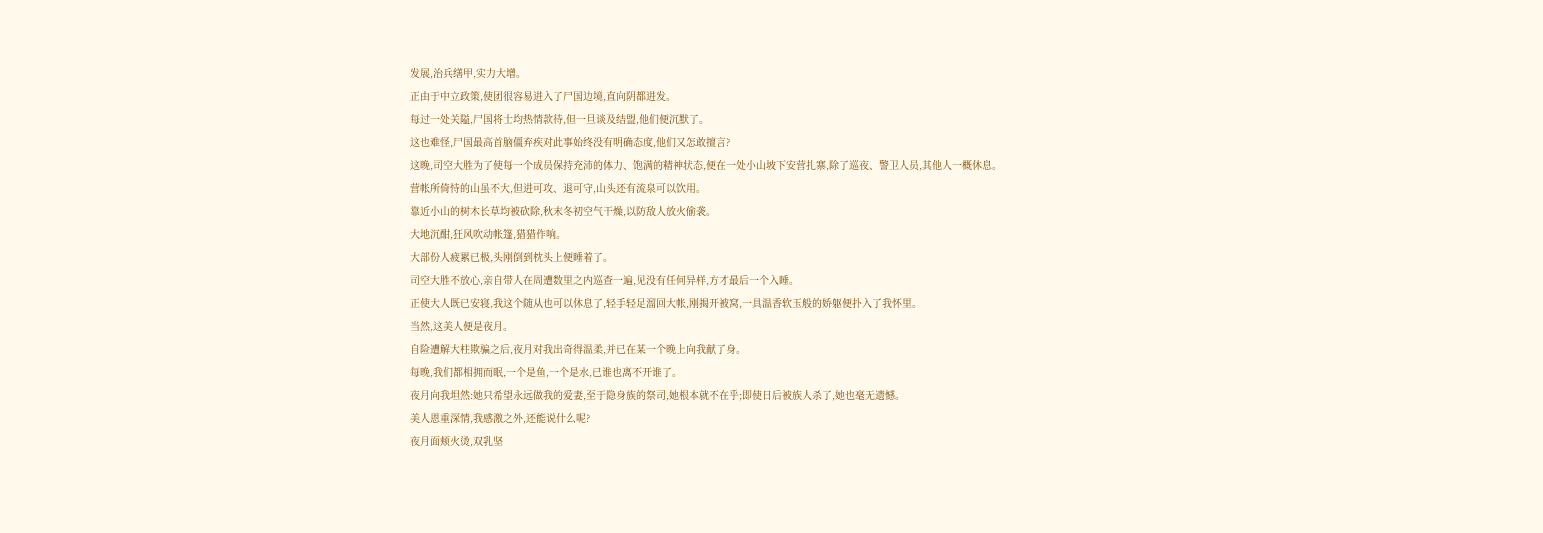发展,治兵缮甲,实力大增。
正由于中立政策,使团很容易进入了尸国边境,直向阴都进发。
每过一处关隘,尸国将士均热情款待,但一旦谈及结盟,他们便沉默了。
这也难怪,尸国最高首脑僵弃疾对此事始终没有明确态度,他们又怎敢擅言?
这晚,司空大胜为了使每一个成员保持充沛的体力、饱满的精神状态,便在一处小山坡下安营扎寨,除了巡夜、警卫人员,其他人一概休息。
营帐所倚恃的山虽不大,但进可攻、退可守,山头还有流泉可以饮用。
靠近小山的树木长草均被砍除,秋末冬初空气干燥,以防敌人放火偷袭。
大地沉酣,狂风吹动帐篷,猎猎作响。
大部份人疲累已极,头刚倒到枕头上便睡着了。
司空大胜不放心,亲自带人在周遭数里之内巡查一遍,见没有任何异样,方才最后一个入睡。
正使大人既已安寝,我这个随从也可以休息了,轻手轻足溜回大帐,刚揭开被窝,一具温香软玉般的娇躯便扑入了我怀里。
当然,这美人便是夜月。
自险遭解大柱欺骗之后,夜月对我出奇得温柔,并已在某一个晚上向我献了身。
每晚,我们都相拥而眠,一个是鱼,一个是水,已谁也离不开谁了。
夜月向我坦然:她只希望永远做我的爱妻,至于隐身族的祭司,她根本就不在乎;即使日后被族人杀了,她也毫无遗憾。
美人恩重深情,我感激之外,还能说什么呢?
夜月面颊火烫,双乳坚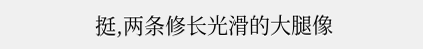挺,两条修长光滑的大腿像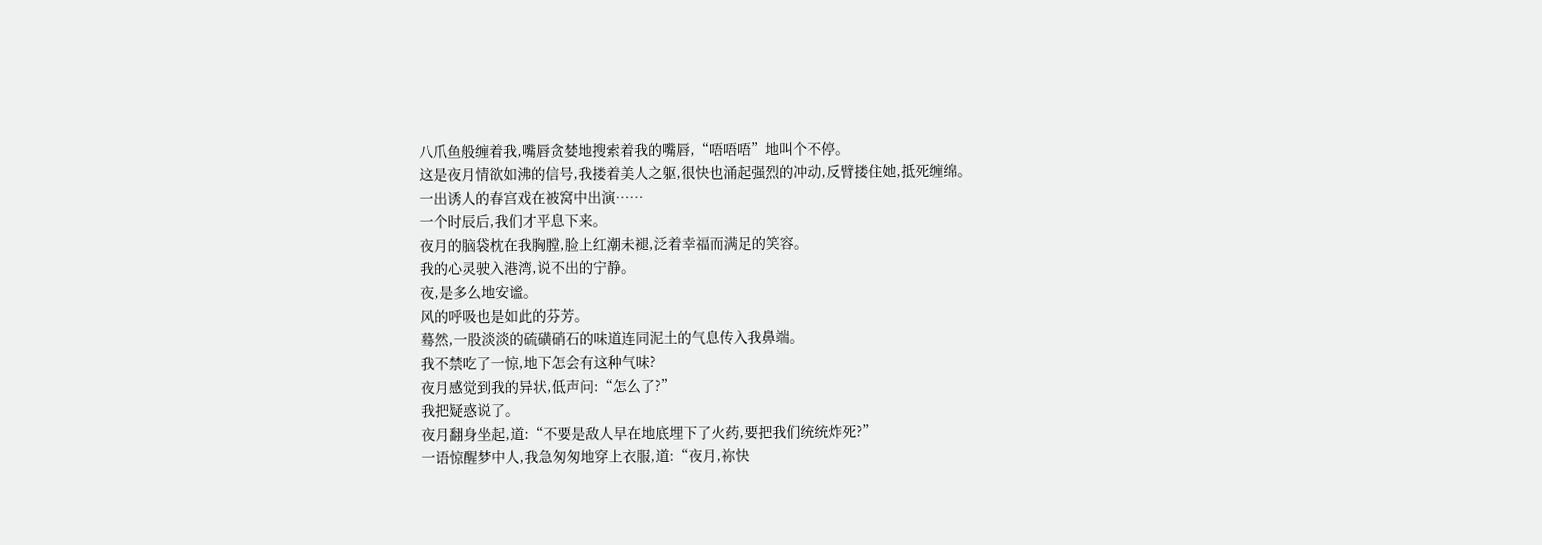八爪鱼般缠着我,嘴唇贪婪地搜索着我的嘴唇,“唔唔唔”地叫个不停。
这是夜月情欲如沸的信号,我搂着美人之躯,很快也涌起强烈的冲动,反臂搂住她,抵死缠绵。
一出诱人的春宫戏在被窝中出演……
一个时辰后,我们才平息下来。
夜月的脑袋枕在我胸膛,脸上红潮未褪,泛着幸福而满足的笑容。
我的心灵驶入港湾,说不出的宁静。
夜,是多么地安谧。
风的呼吸也是如此的芬芳。
蓦然,一股淡淡的硫磺硝石的味道连同泥土的气息传入我鼻端。
我不禁吃了一惊,地下怎会有这种气味?
夜月感觉到我的异状,低声问:“怎么了?”
我把疑惑说了。
夜月翻身坐起,道:“不要是敌人早在地底埋下了火药,要把我们统统炸死?”
一语惊醒梦中人,我急匆匆地穿上衣服,道:“夜月,祢快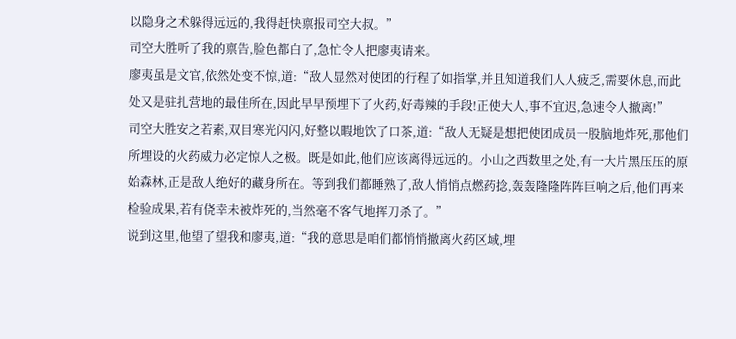以隐身之术躲得远远的,我得赶快禀报司空大叔。”
司空大胜听了我的禀告,脸色都白了,急忙令人把廖夷请来。
廖夷虽是文官,依然处变不惊,道:“敌人显然对使团的行程了如指掌,并且知道我们人人疲乏,需要休息,而此处又是驻扎营地的最佳所在,因此早早预埋下了火药,好毒辣的手段!正使大人,事不宜迟,急速令人撤离!”
司空大胜安之若素,双目寒光闪闪,好整以暇地饮了口茶,道:“敌人无疑是想把使团成员一股脑地炸死,那他们所埋设的火药威力必定惊人之极。既是如此,他们应该离得远远的。小山之西数里之处,有一大片黑压压的原始森林,正是敌人绝好的藏身所在。等到我们都睡熟了,敌人悄悄点燃药捻,轰轰隆隆阵阵巨响之后,他们再来检验成果,若有侥幸未被炸死的,当然毫不客气地挥刀杀了。”
说到这里,他望了望我和廖夷,道:“我的意思是咱们都悄悄撤离火药区域,埋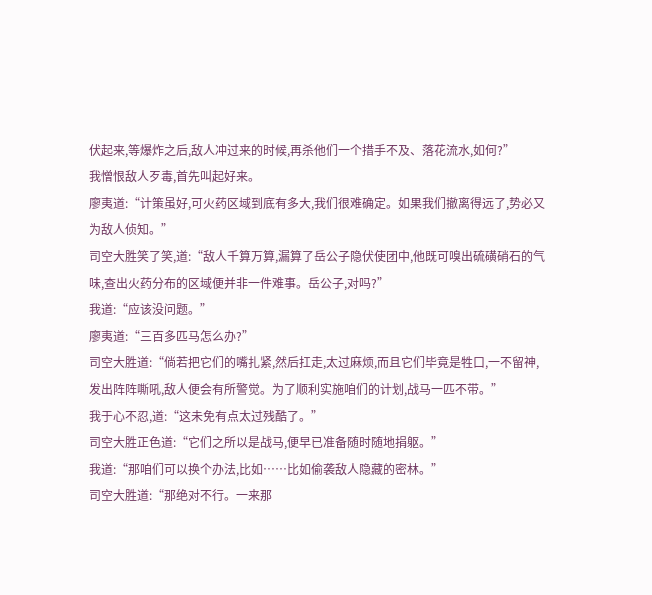伏起来,等爆炸之后,敌人冲过来的时候,再杀他们一个措手不及、落花流水,如何?”
我憎恨敌人歹毒,首先叫起好来。
廖夷道:“计策虽好,可火药区域到底有多大,我们很难确定。如果我们撤离得远了,势必又为敌人侦知。”
司空大胜笑了笑,道:“敌人千算万算,漏算了岳公子隐伏使团中,他既可嗅出硫磺硝石的气味,查出火药分布的区域便并非一件难事。岳公子,对吗?”
我道:“应该没问题。”
廖夷道:“三百多匹马怎么办?”
司空大胜道:“倘若把它们的嘴扎紧,然后扛走,太过麻烦,而且它们毕竟是牲口,一不留神,发出阵阵嘶吼,敌人便会有所警觉。为了顺利实施咱们的计划,战马一匹不带。”
我于心不忍,道:“这未免有点太过残酷了。”
司空大胜正色道:“它们之所以是战马,便早已准备随时随地捐躯。”
我道:“那咱们可以换个办法,比如……比如偷袭敌人隐藏的密林。”
司空大胜道:“那绝对不行。一来那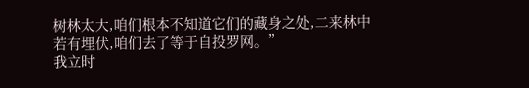树林太大,咱们根本不知道它们的藏身之处,二来林中若有埋伏,咱们去了等于自投罗网。”
我立时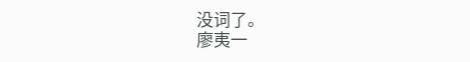没词了。
廖夷一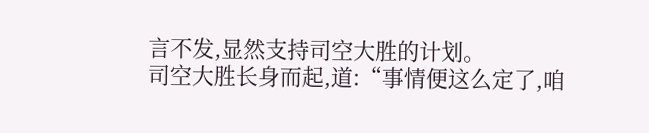言不发,显然支持司空大胜的计划。
司空大胜长身而起,道:“事情便这么定了,咱